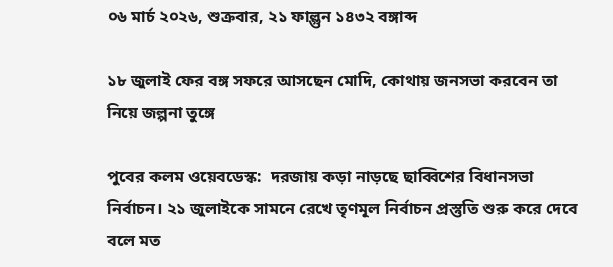০৬ মার্চ ২০২৬, শুক্রবার, ২১ ফাল্গুন ১৪৩২ বঙ্গাব্দ

১৮ জুলাই ফের বঙ্গ সফরে আসছেন মোদি, কোথায় জনসভা করবেন তা নিয়ে জল্পনা তুঙ্গে

পুবের কলম ওয়েবডেস্ক:  দরজায় কড়া নাড়ছে ছাব্বিশের বিধানসভা নির্বাচন। ২১ জুলাইকে সামনে রেখে তৃণমূল নির্বাচন প্রস্তুতি শুরু করে দেবে বলে মত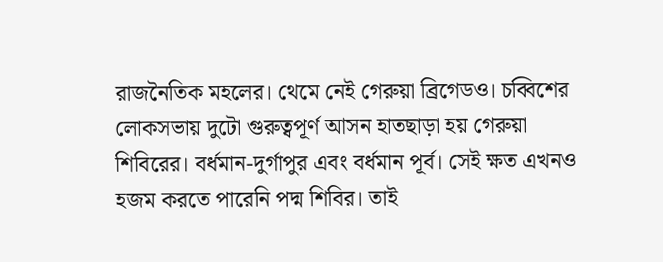রাজনৈতিক মহলের। থেমে নেই গেরুয়া ব্রিগেডও। চব্বিশের লোকসভায় দুটো গুরুত্বপূর্ণ আসন হাতছাড়া হয় গেরুয়া শিবিরের। বর্ধমান-দুর্গাপুর এবং বর্ধমান পূর্ব। সেই ক্ষত এখনও হজম করতে পারেনি পদ্ম শিবির। তাই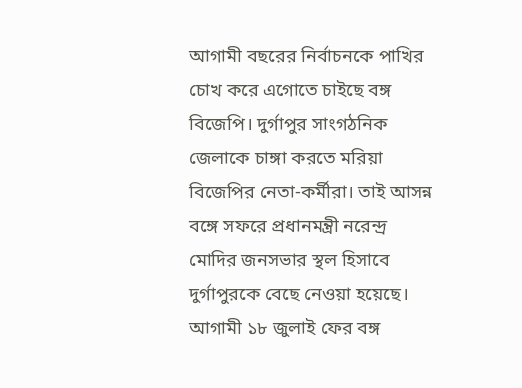আগামী বছরের নির্বাচনকে পাখির চোখ করে এগোতে চাইছে বঙ্গ বিজেপি। দুর্গাপুর সাংগঠনিক জেলাকে চাঙ্গা করতে মরিয়া বিজেপির নেতা-কর্মীরা। তাই আসন্ন বঙ্গে সফরে প্রধানমন্ত্রী নরেন্দ্র মোদির জনসভার স্থল হিসাবে দুর্গাপুরকে বেছে নেওয়া হয়েছে। আগামী ১৮ জুলাই ফের বঙ্গ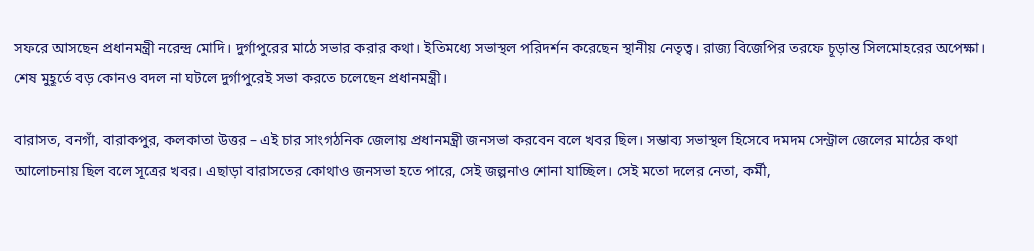সফরে আসছেন প্রধানমন্ত্রী নরেন্দ্র মোদি। দুর্গাপুরের মাঠে সভার করার কথা। ইতিমধ্যে সভাস্থল পরিদর্শন করেছেন স্থানীয় নেতৃত্ব। রাজ্য বিজেপির তরফে চূড়ান্ত সিলমোহরের অপেক্ষা। শেষ মুহূর্তে বড় কোনও বদল না ঘটলে দুর্গাপুরেই সভা করতে চলেছেন প্রধানমন্ত্রী।

বারাসত, বনগাঁ, বারাকপুর, কলকাতা উত্তর – এই চার সাংগঠনিক জেলায় প্রধানমন্ত্রী জনসভা করবেন বলে খবর ছিল। সম্ভাব্য সভাস্থল হিসেবে দমদম সেন্ট্রাল জেলের মাঠের কথা আলোচনায় ছিল বলে সূত্রের খবর। এছাড়া বারাসতের কোথাও জনসভা হতে পারে, সেই জল্পনাও শোনা যাচ্ছিল। সেই মতো দলের নেতা, কর্মী,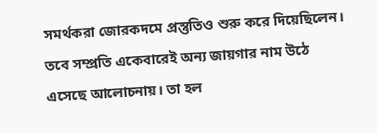সমর্থকরা জোরকদমে প্রস্তুতিও শুরু করে দিয়েছিলেন। তবে সম্প্রতি একেবারেই অন্য জায়গার নাম উঠে এসেছে আলোচনায়। তা হল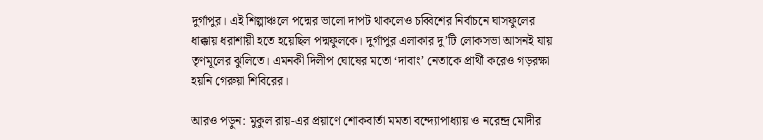দুর্গাপুর। এই শিল্পাঞ্চলে পদ্মের ভালো দাপট থাকলেও চব্বিশের নির্বাচনে ঘাসফুলের ধাক্কায় ধরাশায়ী হতে হয়েছিল পদ্মফুলকে। দুর্গাপুর এলাকার দু’টি লোকসভা আসনই যায় তৃণমূলের ঝুলিতে। এমনকী দিলীপ ঘোষের মতো ‘দাবাং’ নেতাকে প্রার্থী করেও গড়রক্ষা হয়নি গেরুয়া শিবিরের।

আরও পড়ুন: মুকুল রায়-এর প্রয়াণে শোকবার্তা মমতা বন্দ্যোপাধ্যায় ও নরেন্দ্র মোদীর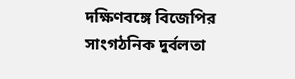দক্ষিণবঙ্গে বিজেপির সাংগঠনিক দুর্বলতা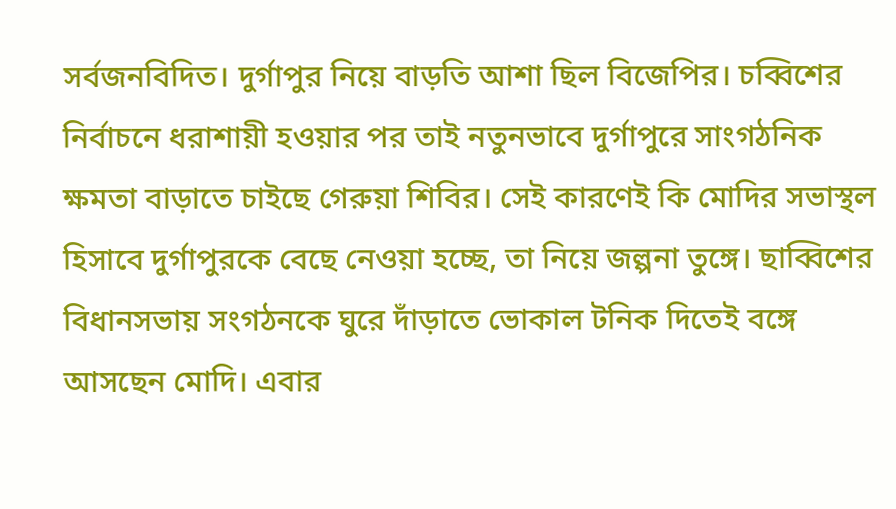সর্বজনবিদিত। দুর্গাপুর নিয়ে বাড়তি আশা ছিল বিজেপির। চব্বিশের নির্বাচনে ধরাশায়ী হওয়ার পর তাই নতুনভাবে দুর্গাপুরে সাংগঠনিক ক্ষমতা বাড়াতে চাইছে গেরুয়া শিবির। সেই কারণেই কি মোদির সভাস্থল হিসাবে দুর্গাপুরকে বেছে নেওয়া হচ্ছে, তা নিয়ে জল্পনা তুঙ্গে। ছাব্বিশের বিধানসভায় সংগঠনকে ঘুরে দাঁড়াতে ভোকাল টনিক দিতেই বঙ্গে আসছেন মোদি। এবার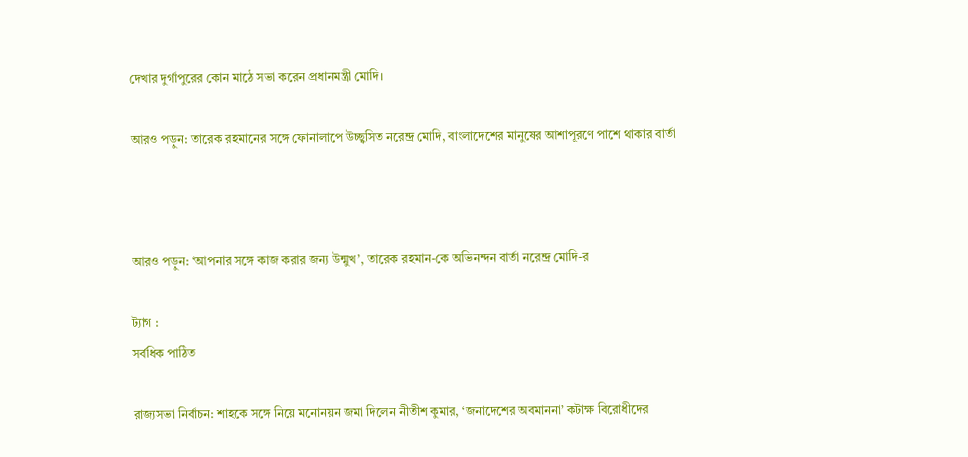দেখার দুর্গাপুরের কোন মাঠে সভা করেন প্রধানমন্ত্রী মোদি।

আরও পড়ুন: তারেক রহমানের সঙ্গে ফোনালাপে উচ্ছ্বসিত নরেন্দ্র মোদি, বাংলাদেশের মানুষের আশাপূরণে পাশে থাকার বার্তা



আরও পড়ুন: ‘আপনার সঙ্গে কাজ করার জন্য উন্মুখ’, তারেক রহমান-কে অভিনন্দন বার্তা নরেন্দ্র মোদি-র

ট্যাগ :
সর্বধিক পাঠিত

রাজ্যসভা নির্বাচন: শাহকে সঙ্গে নিয়ে মনোনয়ন জমা দিলেন নীতীশ কুমার, ‘জনাদেশের অবমাননা’ কটাক্ষ বিরোধীদের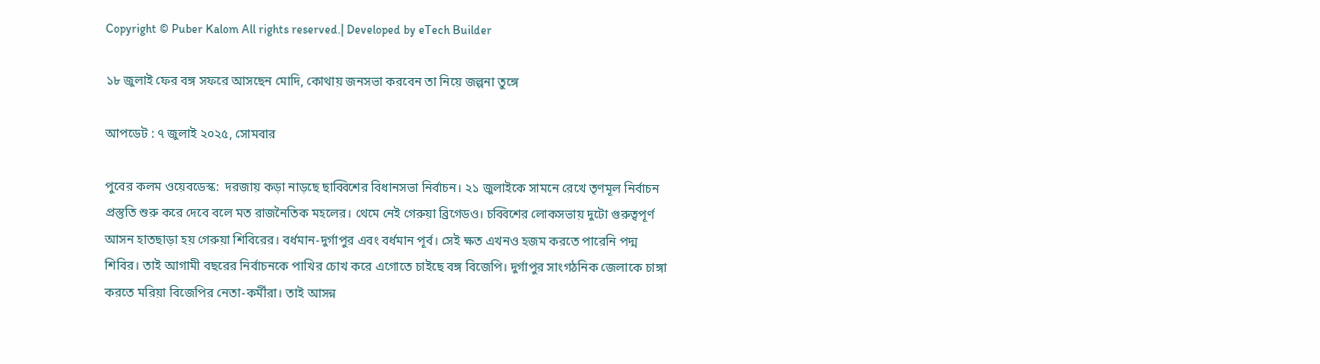Copyright © Puber Kalom All rights reserved.| Developed by eTech Builder

১৮ জুলাই ফের বঙ্গ সফরে আসছেন মোদি, কোথায় জনসভা করবেন তা নিয়ে জল্পনা তুঙ্গে

আপডেট : ৭ জুলাই ২০২৫, সোমবার

পুবের কলম ওয়েবডেস্ক:  দরজায় কড়া নাড়ছে ছাব্বিশের বিধানসভা নির্বাচন। ২১ জুলাইকে সামনে রেখে তৃণমূল নির্বাচন প্রস্তুতি শুরু করে দেবে বলে মত রাজনৈতিক মহলের। থেমে নেই গেরুয়া ব্রিগেডও। চব্বিশের লোকসভায় দুটো গুরুত্বপূর্ণ আসন হাতছাড়া হয় গেরুয়া শিবিরের। বর্ধমান-দুর্গাপুর এবং বর্ধমান পূর্ব। সেই ক্ষত এখনও হজম করতে পারেনি পদ্ম শিবির। তাই আগামী বছরের নির্বাচনকে পাখির চোখ করে এগোতে চাইছে বঙ্গ বিজেপি। দুর্গাপুর সাংগঠনিক জেলাকে চাঙ্গা করতে মরিয়া বিজেপির নেতা-কর্মীরা। তাই আসন্ন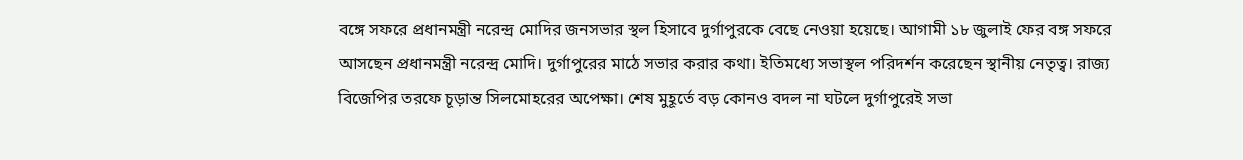বঙ্গে সফরে প্রধানমন্ত্রী নরেন্দ্র মোদির জনসভার স্থল হিসাবে দুর্গাপুরকে বেছে নেওয়া হয়েছে। আগামী ১৮ জুলাই ফের বঙ্গ সফরে আসছেন প্রধানমন্ত্রী নরেন্দ্র মোদি। দুর্গাপুরের মাঠে সভার করার কথা। ইতিমধ্যে সভাস্থল পরিদর্শন করেছেন স্থানীয় নেতৃত্ব। রাজ্য বিজেপির তরফে চূড়ান্ত সিলমোহরের অপেক্ষা। শেষ মুহূর্তে বড় কোনও বদল না ঘটলে দুর্গাপুরেই সভা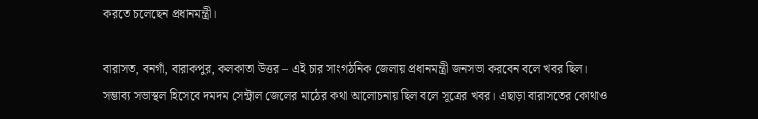করতে চলেছেন প্রধানমন্ত্রী।

বারাসত, বনগাঁ, বারাকপুর, কলকাতা উত্তর – এই চার সাংগঠনিক জেলায় প্রধানমন্ত্রী জনসভা করবেন বলে খবর ছিল। সম্ভাব্য সভাস্থল হিসেবে দমদম সেন্ট্রাল জেলের মাঠের কথা আলোচনায় ছিল বলে সূত্রের খবর। এছাড়া বারাসতের কোথাও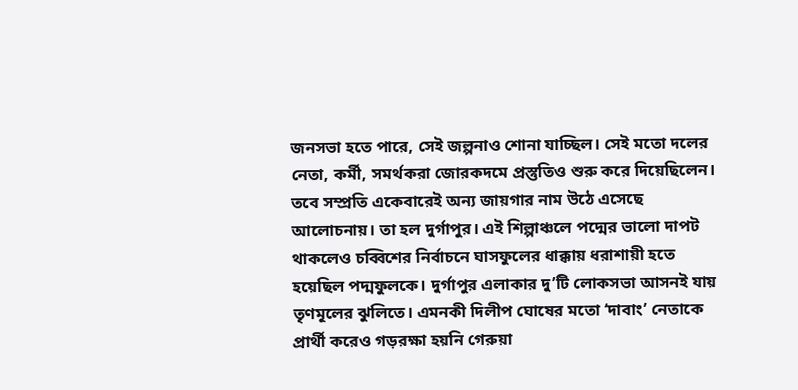জনসভা হতে পারে, সেই জল্পনাও শোনা যাচ্ছিল। সেই মতো দলের নেতা, কর্মী, সমর্থকরা জোরকদমে প্রস্তুতিও শুরু করে দিয়েছিলেন। তবে সম্প্রতি একেবারেই অন্য জায়গার নাম উঠে এসেছে আলোচনায়। তা হল দুর্গাপুর। এই শিল্পাঞ্চলে পদ্মের ভালো দাপট থাকলেও চব্বিশের নির্বাচনে ঘাসফুলের ধাক্কায় ধরাশায়ী হতে হয়েছিল পদ্মফুলকে। দুর্গাপুর এলাকার দু’টি লোকসভা আসনই যায় তৃণমূলের ঝুলিতে। এমনকী দিলীপ ঘোষের মতো ‘দাবাং’ নেতাকে প্রার্থী করেও গড়রক্ষা হয়নি গেরুয়া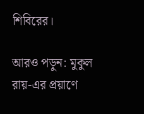শিবিরের।

আরও পড়ুন: মুকুল রায়-এর প্রয়াণে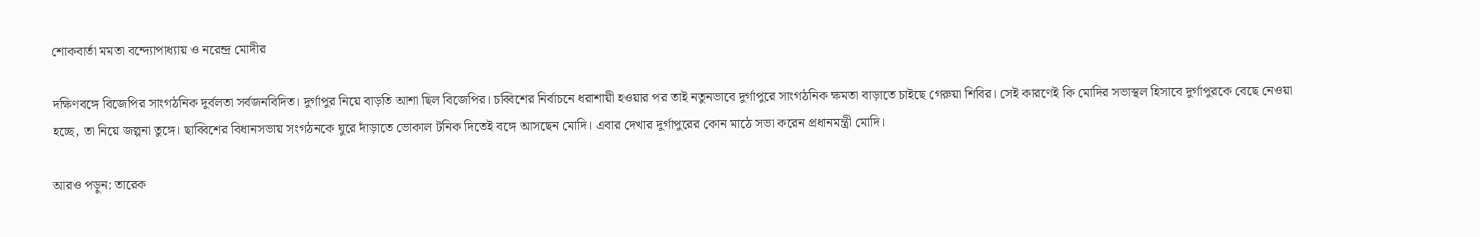শোকবার্তা মমতা বন্দ্যোপাধ্যায় ও নরেন্দ্র মোদীর

দক্ষিণবঙ্গে বিজেপির সাংগঠনিক দুর্বলতা সর্বজনবিদিত। দুর্গাপুর নিয়ে বাড়তি আশা ছিল বিজেপির। চব্বিশের নির্বাচনে ধরাশায়ী হওয়ার পর তাই নতুনভাবে দুর্গাপুরে সাংগঠনিক ক্ষমতা বাড়াতে চাইছে গেরুয়া শিবির। সেই কারণেই কি মোদির সভাস্থল হিসাবে দুর্গাপুরকে বেছে নেওয়া হচ্ছে, তা নিয়ে জল্পনা তুঙ্গে। ছাব্বিশের বিধানসভায় সংগঠনকে ঘুরে দাঁড়াতে ভোকাল টনিক দিতেই বঙ্গে আসছেন মোদি। এবার দেখার দুর্গাপুরের কোন মাঠে সভা করেন প্রধানমন্ত্রী মোদি।

আরও পড়ুন: তারেক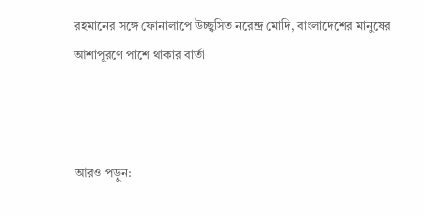রহমানের সঙ্গে ফোনালাপে উচ্ছ্বসিত নরেন্দ্র মোদি, বাংলাদেশের মানুষের আশাপূরণে পাশে থাকার বার্তা



আরও পড়ুন: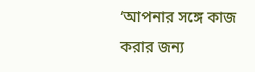‘আপনার সঙ্গে কাজ করার জন্য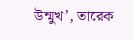উন্মুখ’, তারেক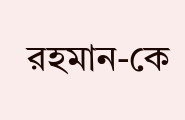রহমান-কে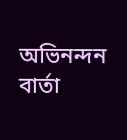অভিনন্দন বার্তা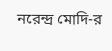নরেন্দ্র মোদি-র